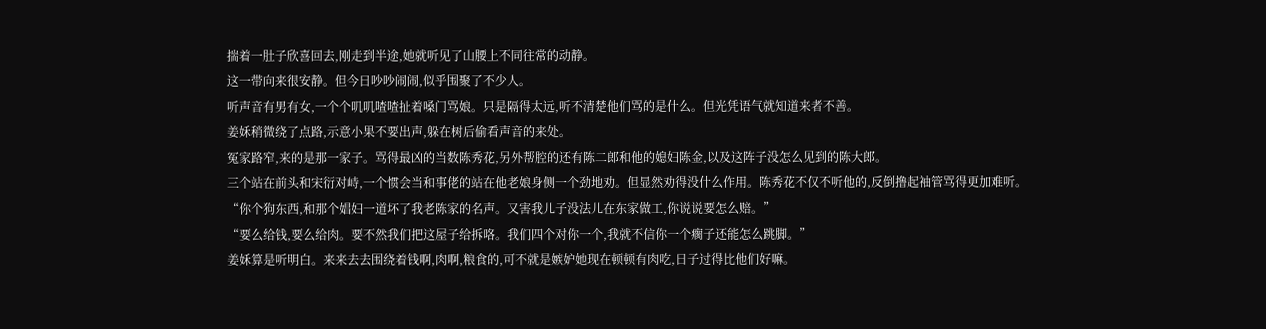揣着一肚子欣喜回去,刚走到半途,她就听见了山腰上不同往常的动静。
这一带向来很安静。但今日吵吵闹闹,似乎围聚了不少人。
听声音有男有女,一个个叽叽喳喳扯着嗓门骂娘。只是隔得太远,听不清楚他们骂的是什么。但光凭语气就知道来者不善。
姜姀稍微绕了点路,示意小果不要出声,躲在树后偷看声音的来处。
冤家路窄,来的是那一家子。骂得最凶的当数陈秀花,另外帮腔的还有陈二郎和他的媳妇陈金,以及这阵子没怎么见到的陈大郎。
三个站在前头和宋衍对峙,一个惯会当和事佬的站在他老娘身侧一个劲地劝。但显然劝得没什么作用。陈秀花不仅不听他的,反倒撸起袖管骂得更加难听。
“你个狗东西,和那个娼妇一道坏了我老陈家的名声。又害我儿子没法儿在东家做工,你说说要怎么赔。”
“要么给钱,要么给肉。要不然我们把这屋子给拆咯。我们四个对你一个,我就不信你一个瘸子还能怎么跳脚。”
姜姀算是听明白。来来去去围绕着钱啊,肉啊,粮食的,可不就是嫉妒她现在顿顿有肉吃,日子过得比他们好嘛。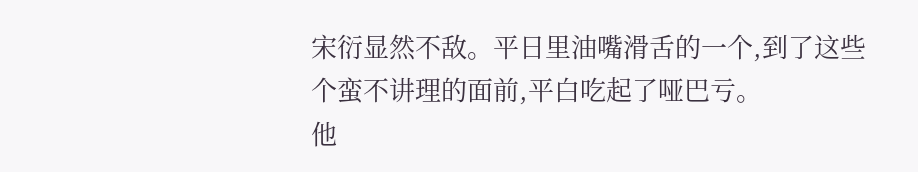宋衍显然不敌。平日里油嘴滑舌的一个,到了这些个蛮不讲理的面前,平白吃起了哑巴亏。
他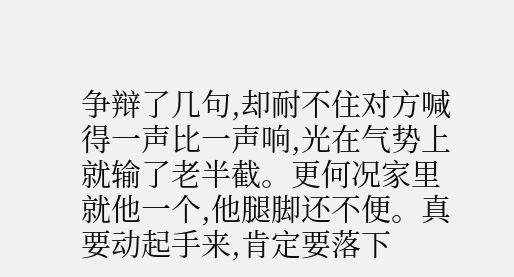争辩了几句,却耐不住对方喊得一声比一声响,光在气势上就输了老半截。更何况家里就他一个,他腿脚还不便。真要动起手来,肯定要落下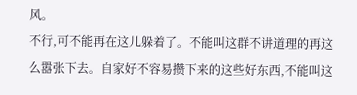风。
不行,可不能再在这儿躲着了。不能叫这群不讲道理的再这么嚣张下去。自家好不容易攒下来的这些好东西,不能叫这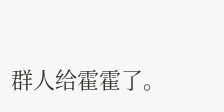群人给霍霍了。